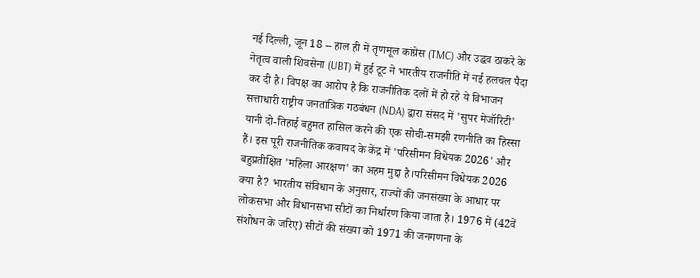नई दिल्ली, जून 18 -- हाल ही में तृणमूल कांग्रेस (TMC) और उद्धव ठाकरे के नेतृत्व वाली शिवसेना (UBT) में हुई टूट ने भारतीय राजनीति में नई हलचल पैदा कर दी है। विपक्ष का आरोप है कि राजनीतिक दलों में हो रहे ये विभाजन सत्ताधारी राष्ट्रीय जनतांत्रिक गठबंधन (NDA) द्वारा संसद में 'सुपर मेजॉरिटी' यानी दो-तिहाई बहुमत हासिल करने की एक सोची-समझी रणनीति का हिस्सा हैं। इस पूरी राजनीतिक कवायद के केंद्र में 'परिसीमन विधेयक 2026' और बहुप्रतीक्षित 'महिला आरक्षण' का अहम मुद्दा है।परिसीमन विधेयक 2026 क्या है? भारतीय संविधान के अनुसार, राज्यों की जनसंख्या के आधार पर लोकसभा और विधानसभा सीटों का निर्धारण किया जाता है। 1976 में (42वें संशोधन के जरिए) सीटों की संख्या को 1971 की जनगणना के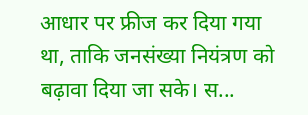आधार पर फ्रीज कर दिया गया था, ताकि जनसंख्या नियंत्रण को बढ़ावा दिया जा सके। स...